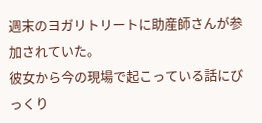週末のヨガリトリートに助産師さんが参加されていた。
彼女から今の現場で起こっている話にびっくり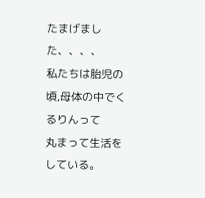たまげました、、、、
私たちは胎児の頃,母体の中でくるりんって
丸まって生活をしている。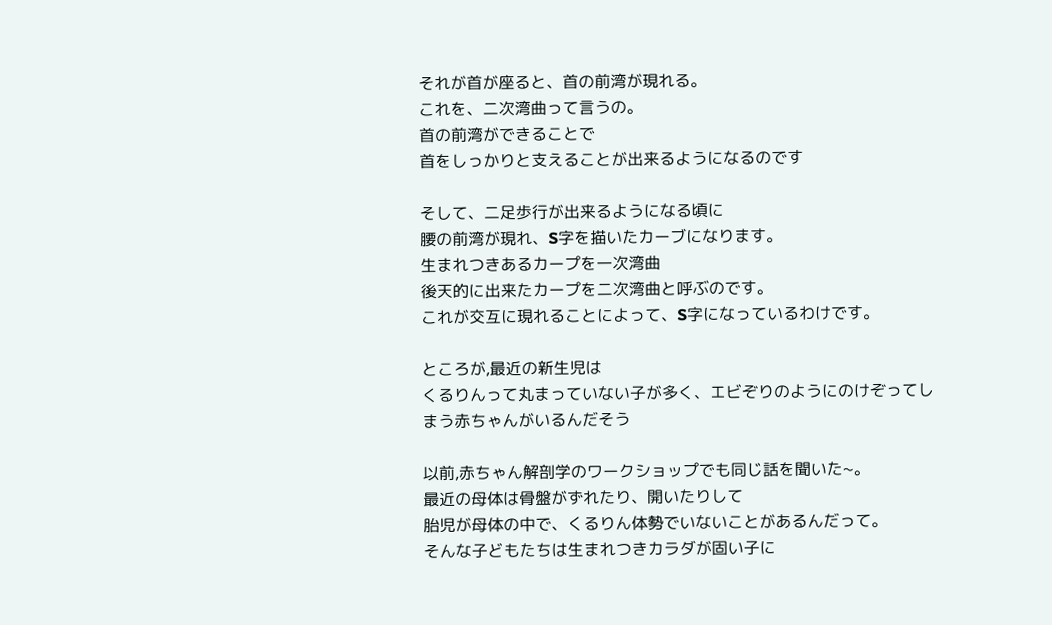それが首が座ると、首の前湾が現れる。
これを、二次湾曲って言うの。
首の前湾ができることで
首をしっかりと支えることが出来るようになるのです

そして、二足歩行が出来るようになる頃に
腰の前湾が現れ、S字を描いたカーブになります。
生まれつきあるカープを一次湾曲
後天的に出来たカープを二次湾曲と呼ぶのです。
これが交互に現れることによって、S字になっているわけです。

ところが,最近の新生児は
くるりんって丸まっていない子が多く、エビぞりのようにのけぞってしまう赤ちゃんがいるんだそう

以前,赤ちゃん解剖学のワークショップでも同じ話を聞いた~。
最近の母体は骨盤がずれたり、開いたりして
胎児が母体の中で、くるりん体勢でいないことがあるんだって。
そんな子どもたちは生まれつきカラダが固い子に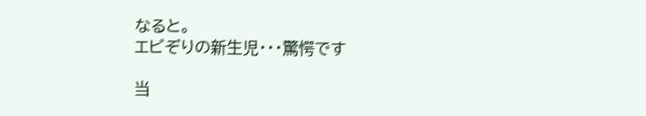なると。
エビぞりの新生児・・・驚愕です

当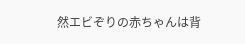然エビぞりの赤ちゃんは背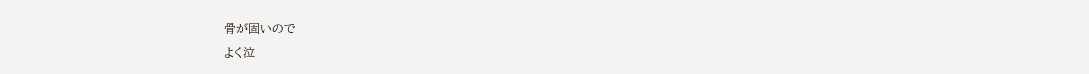骨が固いので
よく泣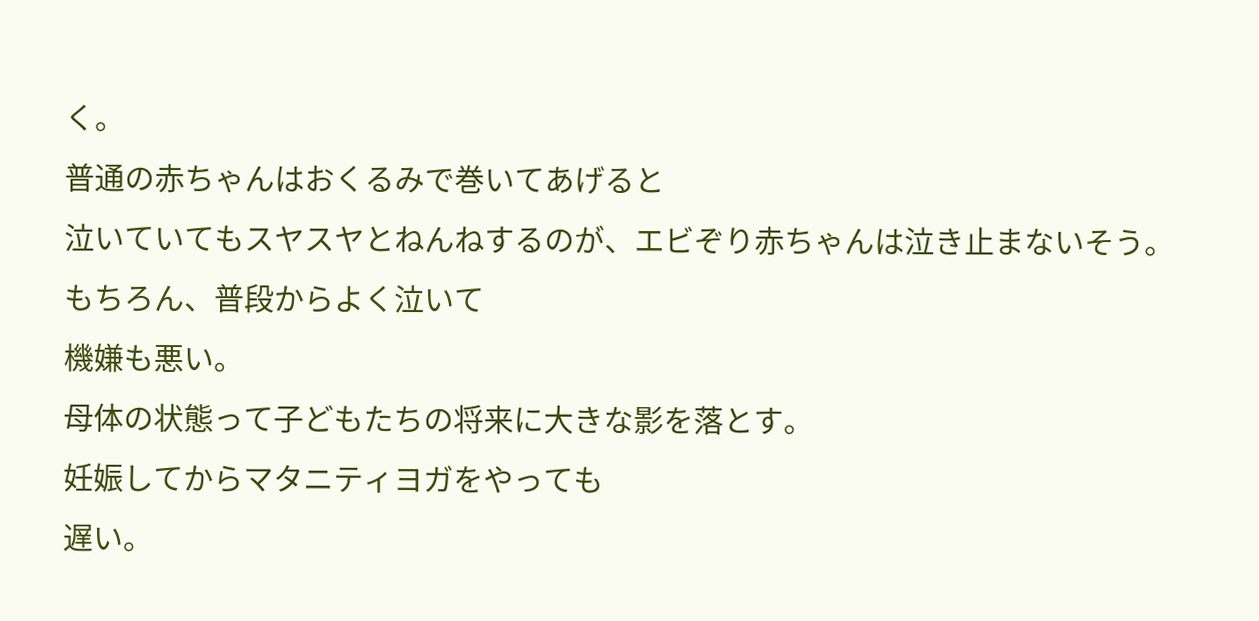く。
普通の赤ちゃんはおくるみで巻いてあげると
泣いていてもスヤスヤとねんねするのが、エビぞり赤ちゃんは泣き止まないそう。
もちろん、普段からよく泣いて
機嫌も悪い。
母体の状態って子どもたちの将来に大きな影を落とす。
妊娠してからマタニティヨガをやっても
遅い。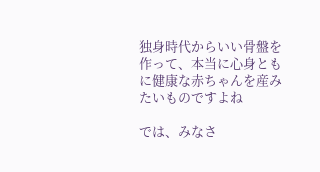独身時代からいい骨盤を作って、本当に心身ともに健康な赤ちゃんを産みたいものですよね

では、みなさ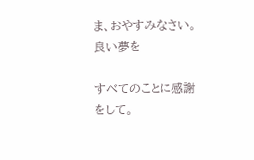ま、おやすみなさい。
良い夢を

すべてのことに感謝をして。